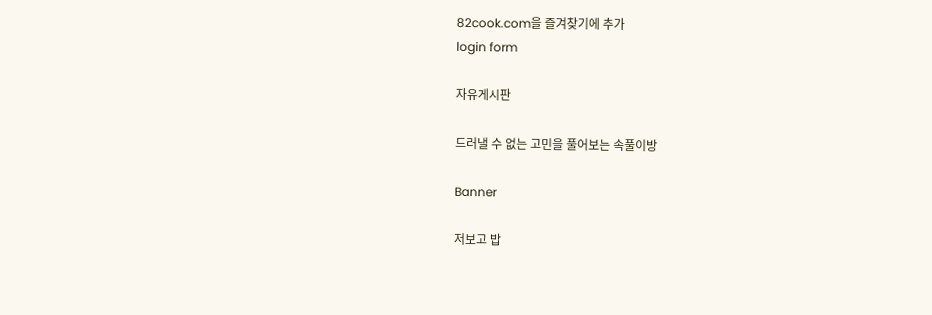82cook.com을 즐겨찾기에 추가
login form

자유게시판

드러낼 수 없는 고민을 풀어보는 속풀이방

Banner

저보고 밥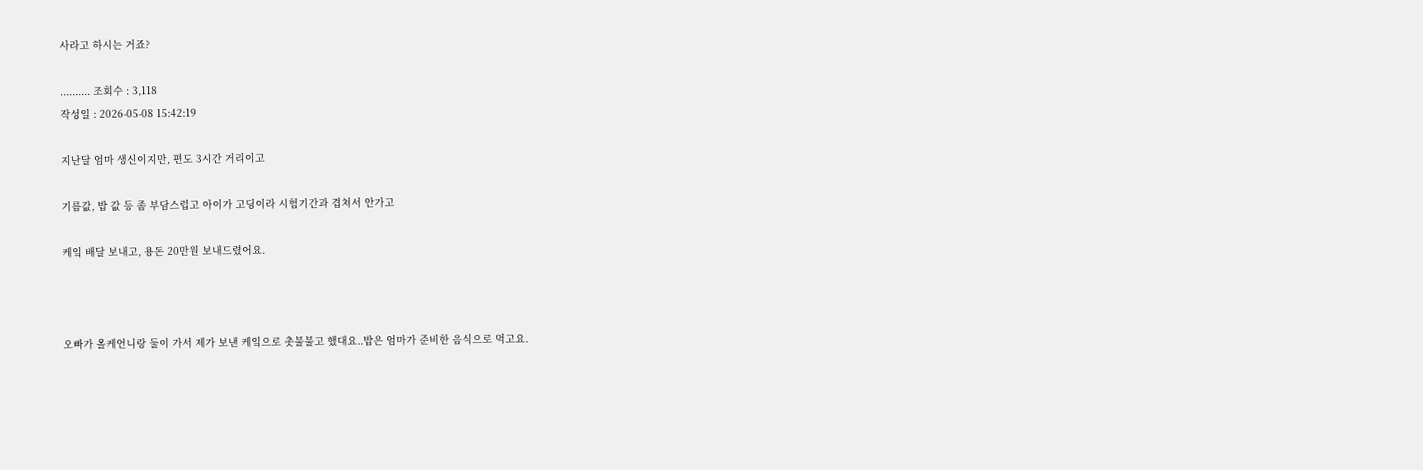사라고 하시는 거죠?

.......... 조회수 : 3,118
작성일 : 2026-05-08 15:42:19

지난달 엄마 생신이지만, 편도 3시간 거리이고

기름값, 밥 값 등 좀 부담스럽고 아이가 고딩이라 시험기간과 겹쳐서 안가고

케잌 배달 보내고, 용돈 20만원 보내드렸어요.



오빠가 올케언니랑 둘이 가서 제가 보낸 케잌으로 촛불불고 했대요..밥은 엄마가 준비한 음식으로 먹고요.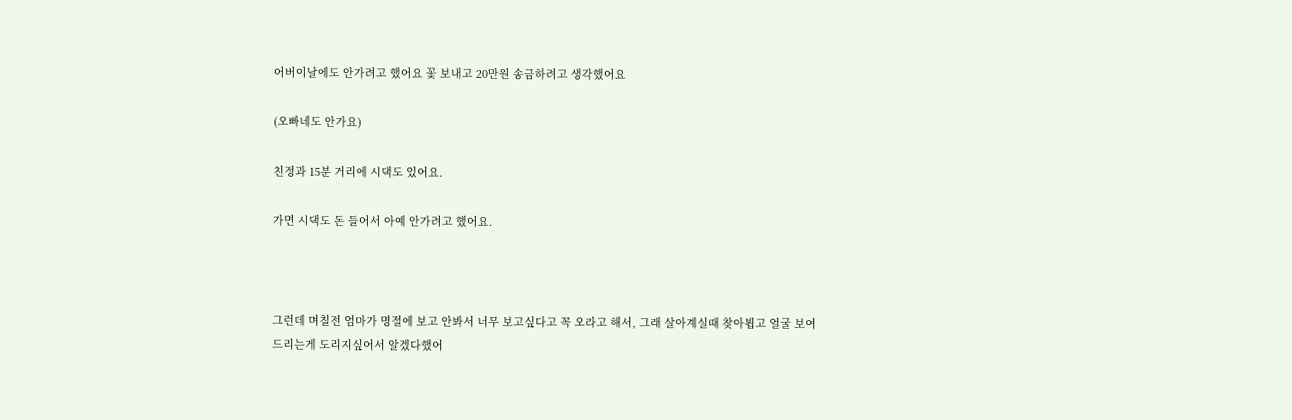어버이날에도 안가려고 했어요 꽃 보내고 20만원 송금하려고 생각했어요

(오빠네도 안가요)

친정과 15분 거리에 시댁도 있어요.

가면 시댁도 돈 들어서 아예 안가려고 했어요.



그런데 며칠전 엄마가 명절에 보고 안봐서 너무 보고싶다고 꼭 오라고 해서, 그래 살아계실때 찾아뵙고 얼굴 보여드리는게 도리지싶어서 알겠다했어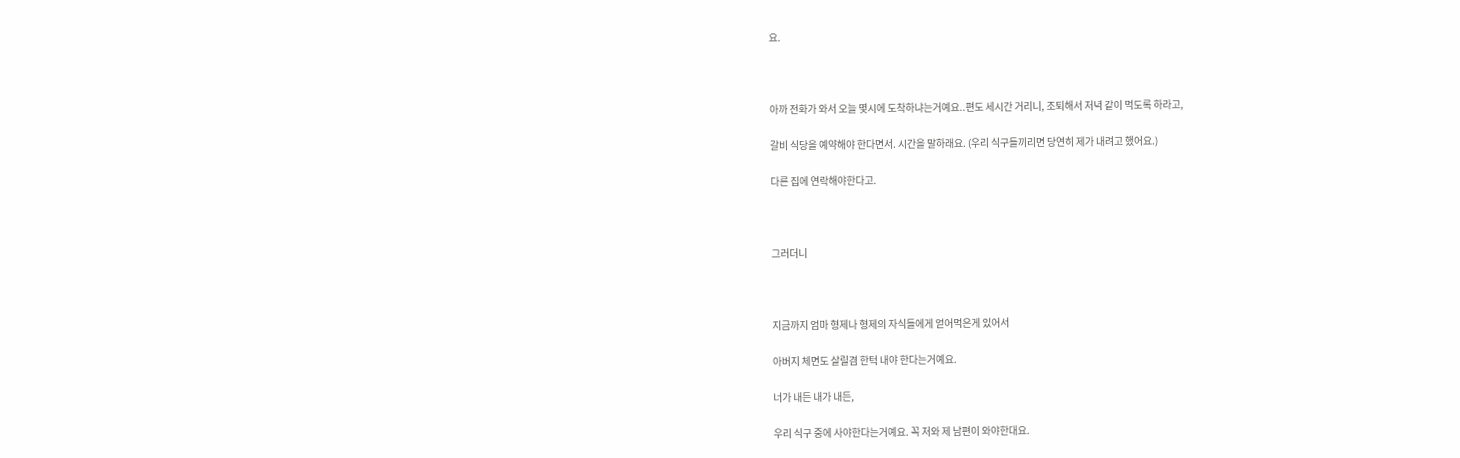요.



아까 전화가 와서 오늘 몇시에 도착하냐는거예요..편도 세시간 거리니, 조퇴해서 저녁 같이 먹도록 하라고,

갈비 식당을 예약해야 한다면서. 시간을 말하래요. (우리 식구들끼리면 당연히 제가 내려고 했어요.)

다른 집에 연락해야한다고.



그러더니



지금까지 엄마 형제나 형제의 자식들에게 얻어먹은게 있어서

아버지 체면도 살릴겸 한턱 내야 한다는거예요.

너가 내든 내가 내든,

우리 식구 중에 사야한다는거예요. 꼭 저와 제 남편이 와야한대요.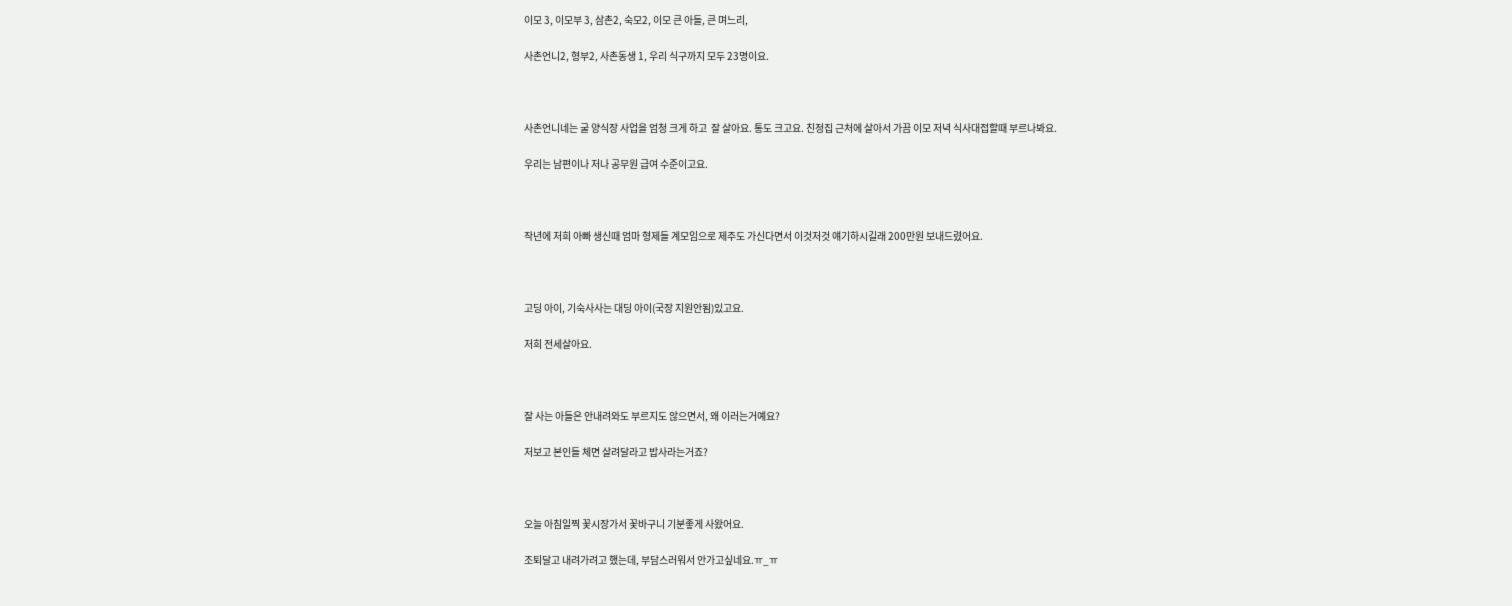이모 3, 이모부 3, 삼촌2, 숙모2, 이모 큰 아들, 큰 며느리,

사촌언니2, 형부2, 사촌동생 1, 우리 식구까지 모두 23명이요.



사촌언니네는 굴 양식장 사업을 엄청 크게 하고  잘 살아요. 통도 크고요. 친정집 근처에 살아서 가끔 이모 저녁 식사대접할때 부르나봐요.

우리는 남편이나 저나 공무원 급여 수준이고요.



작년에 저희 아빠 생신때 엄마 형제들 계모임으로 제주도 가신다면서 이것저것 얘기하시길래 200만원 보내드렸어요.



고딩 아이, 기숙사사는 대딩 아이(국장 지원안됨)있고요.

저희 전세살아요.



잘 사는 아들은 안내려와도 부르지도 않으면서, 왜 이러는거예요?

저보고 본인들 체면 살려달라고 밥사라는거죠?



오늘 아침일찍 꽃시장가서 꽃바구니 기분좋게 사왔어요.

조퇴달고 내려가려고 했는데, 부담스러워서 안가고싶네요.ㅠ_ㅠ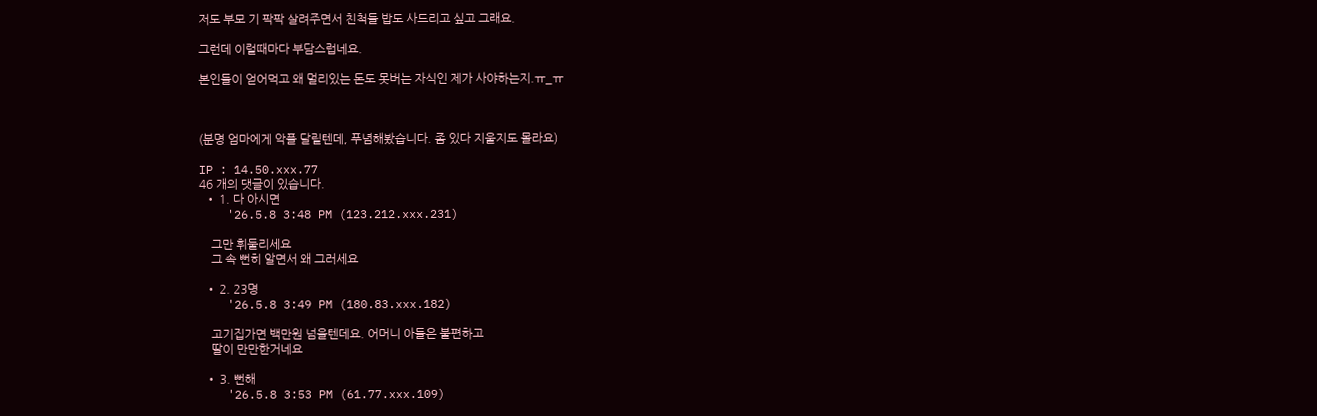저도 부모 기 팍팍 살려주면서 친척들 밥도 사드리고 싶고 그래요.

그런데 이럴때마다 부담스럽네요.

본인들이 얻어먹고 왜 멀리있는 돈도 못버는 자식인 제가 사야하는지.ㅠ_ㅠ



(분명 엄마에게 악플 달릴텐데, 푸념해봤습니다. 좀 있다 지울지도 몰라요)

IP : 14.50.xxx.77
46 개의 댓글이 있습니다.
  • 1. 다 아시면
    '26.5.8 3:48 PM (123.212.xxx.231)

    그만 휘둘리세요
    그 속 뻔히 알면서 왜 그러세요

  • 2. 23명
    '26.5.8 3:49 PM (180.83.xxx.182)

    고기집가면 백만원 넘을텐데요. 어머니 아들은 불편하고
    딸이 만만한거네요

  • 3. 뻔해
    '26.5.8 3:53 PM (61.77.xxx.109)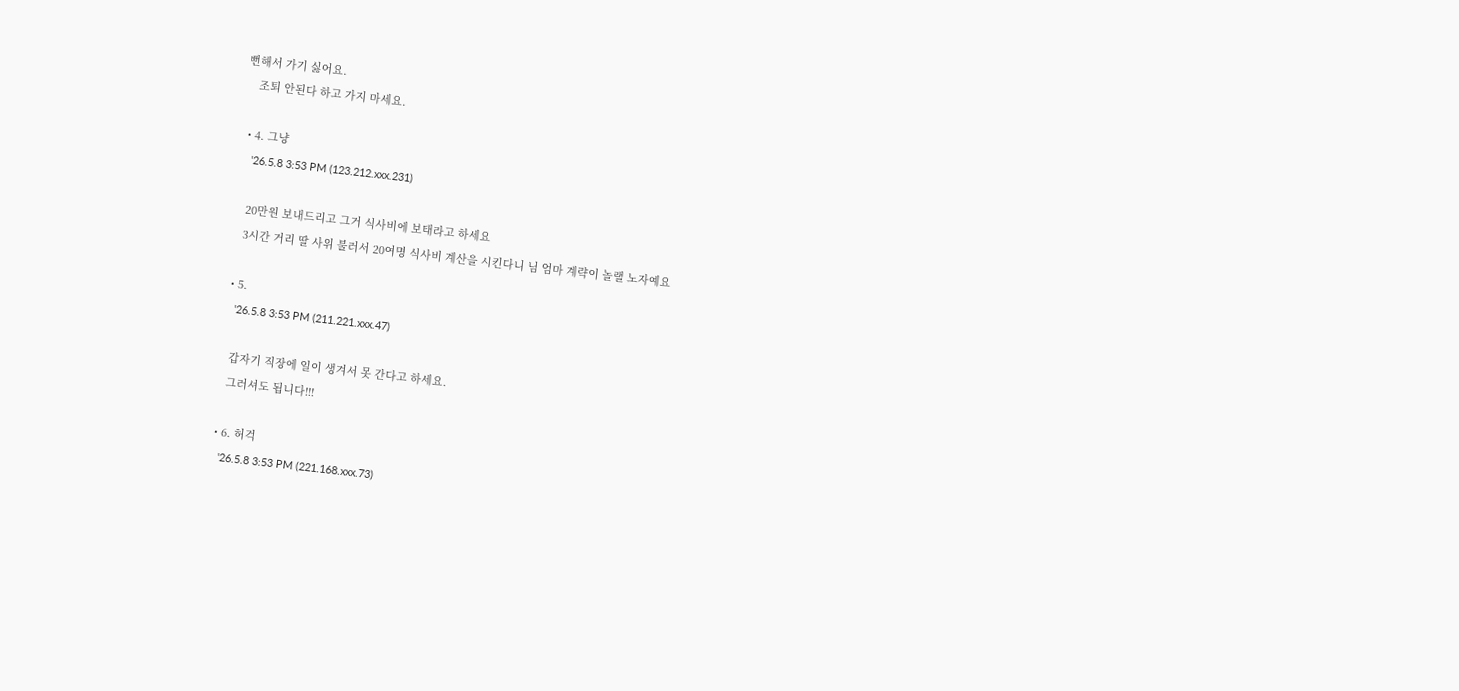뻔해서 가기 싫어요.
    조퇴 안된다 하고 가지 마세요.

  • 4. 그냥
    '26.5.8 3:53 PM (123.212.xxx.231)

    20만원 보내드리고 그거 식사비에 보태라고 하세요
    3시간 거리 딸 사위 불러서 20여명 식사비 계산을 시킨다니 님 엄마 계략이 놀랠 노자예요

  • 5.
    '26.5.8 3:53 PM (211.221.xxx.47)

    갑자기 직장에 일이 생겨서 못 간다고 하세요.
    그러셔도 됩니다!!!

  • 6. 허걱
    '26.5.8 3:53 PM (221.168.xxx.73)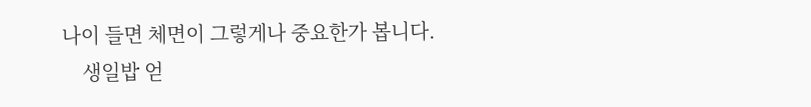나이 들면 체면이 그렇게나 중요한가 봅니다.
    생일밥 얻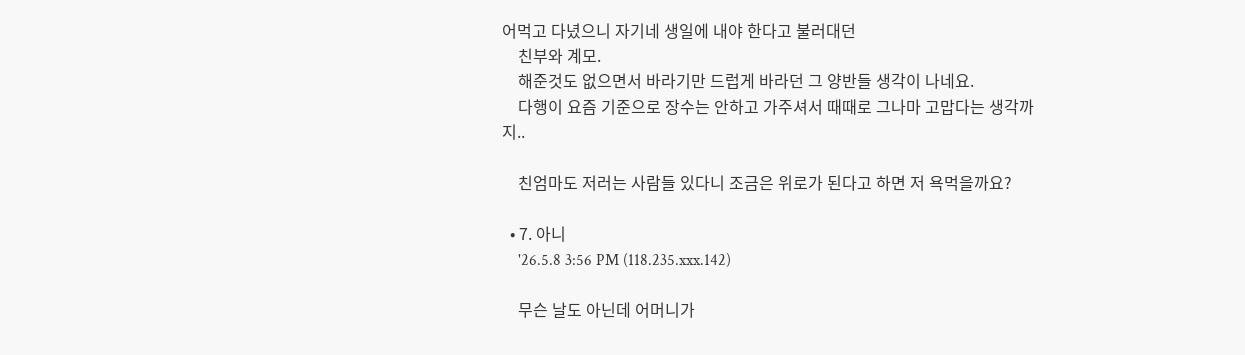어먹고 다녔으니 자기네 생일에 내야 한다고 불러대던
    친부와 계모.
    해준것도 없으면서 바라기만 드럽게 바라던 그 양반들 생각이 나네요.
    다행이 요즘 기준으로 장수는 안하고 가주셔서 때때로 그나마 고맙다는 생각까지..

    친엄마도 저러는 사람들 있다니 조금은 위로가 된다고 하면 저 욕먹을까요?

  • 7. 아니
    '26.5.8 3:56 PM (118.235.xxx.142)

    무슨 날도 아닌데 어머니가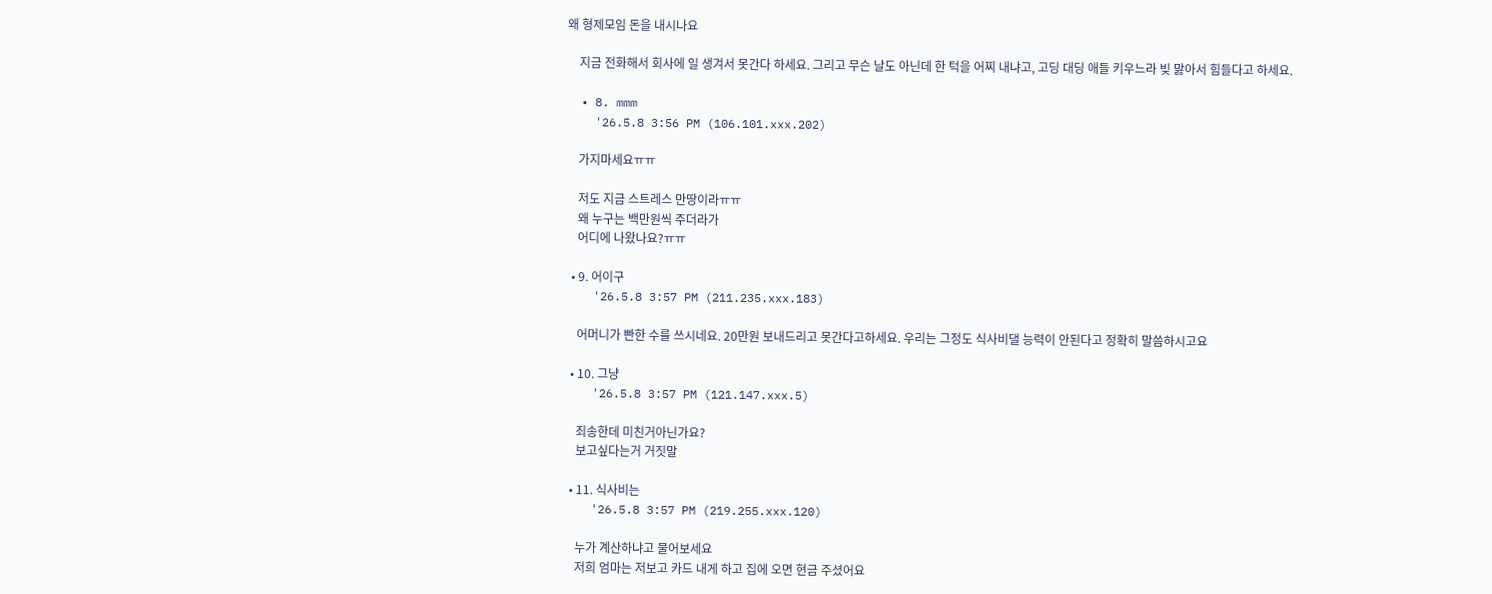왜 형제모임 돈을 내시나요

    지금 전화해서 회사에 일 생겨서 못간다 하세요. 그리고 무슨 날도 아닌데 한 턱을 어찌 내냐고, 고딩 대딩 애들 키우느라 빚 맗아서 힘들다고 하세요.

  • 8. mmm
    '26.5.8 3:56 PM (106.101.xxx.202)

    가지마세요ㅠㅠ

    저도 지금 스트레스 만땅이라ㅠㅠ
    왜 누구는 백만원씩 주더라가
    어디에 나왔나요?ㅠㅠ

  • 9. 어이구
    '26.5.8 3:57 PM (211.235.xxx.183)

    어머니가 빤한 수를 쓰시네요. 20만원 보내드리고 못간다고하세요. 우리는 그정도 식사비댈 능력이 안된다고 정확히 말씀하시고요

  • 10. 그냥
    '26.5.8 3:57 PM (121.147.xxx.5)

    죄송한데 미친거아닌가요?
    보고싶다는거 거짓말

  • 11. 식사비는
    '26.5.8 3:57 PM (219.255.xxx.120)

    누가 계산하냐고 물어보세요
    저희 엄마는 저보고 카드 내게 하고 집에 오면 현금 주셨어요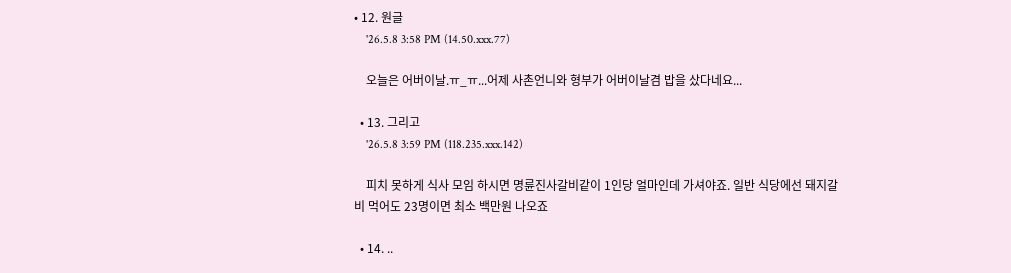• 12. 원글
    '26.5.8 3:58 PM (14.50.xxx.77)

    오늘은 어버이날.ㅠ_ㅠ...어제 사촌언니와 형부가 어버이날겸 밥을 샀다네요...

  • 13. 그리고
    '26.5.8 3:59 PM (118.235.xxx.142)

    피치 못하게 식사 모임 하시면 명륜진사갈비같이 1인당 얼마인데 가셔야죠. 일반 식당에선 돼지갈비 먹어도 23명이면 최소 백만원 나오죠

  • 14. ..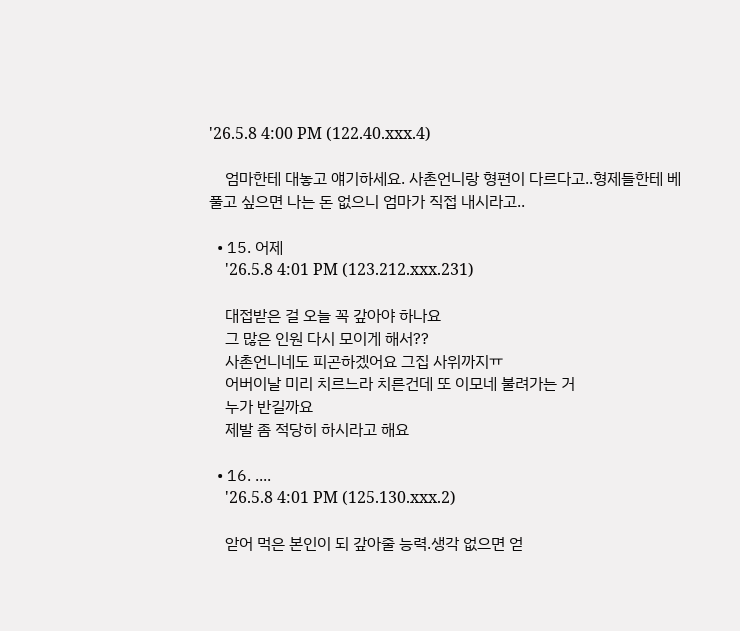'26.5.8 4:00 PM (122.40.xxx.4)

    엄마한테 대놓고 얘기하세요. 사촌언니랑 형편이 다르다고..형제들한테 베풀고 싶으면 나는 돈 없으니 엄마가 직접 내시라고..

  • 15. 어제
    '26.5.8 4:01 PM (123.212.xxx.231)

    대접받은 걸 오늘 꼭 갚아야 하나요
    그 많은 인원 다시 모이게 해서??
    사촌언니네도 피곤하겠어요 그집 사위까지ㅠ
    어버이날 미리 치르느라 치른건데 또 이모네 불려가는 거
    누가 반길까요
    제발 좀 적당히 하시라고 해요

  • 16. ....
    '26.5.8 4:01 PM (125.130.xxx.2)

    앋어 먹은 본인이 되 갚아줄 능력.생각 없으면 얻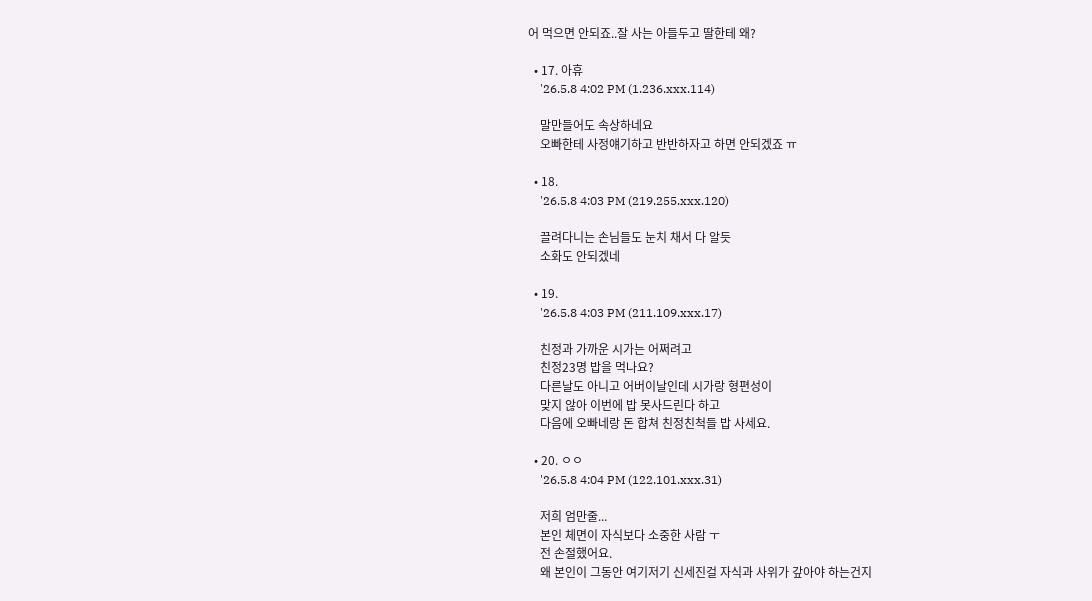어 먹으면 안되죠..잘 사는 아들두고 딸한테 왜?

  • 17. 아휴
    '26.5.8 4:02 PM (1.236.xxx.114)

    말만들어도 속상하네요
    오빠한테 사정얘기하고 반반하자고 하면 안되겠죠 ㅠ

  • 18.
    '26.5.8 4:03 PM (219.255.xxx.120)

    끌려다니는 손님들도 눈치 채서 다 알듯
    소화도 안되겠네

  • 19.
    '26.5.8 4:03 PM (211.109.xxx.17)

    친정과 가까운 시가는 어쩌려고
    친정23명 밥을 먹나요?
    다른날도 아니고 어버이날인데 시가랑 형편성이
    맞지 않아 이번에 밥 못사드린다 하고
    다음에 오빠네랑 돈 합쳐 친정친척들 밥 사세요.

  • 20. ㅇㅇ
    '26.5.8 4:04 PM (122.101.xxx.31)

    저희 엄만줄...
    본인 체면이 자식보다 소중한 사람 ㅜ
    전 손절했어요.
    왜 본인이 그동안 여기저기 신세진걸 자식과 사위가 갚아야 하는건지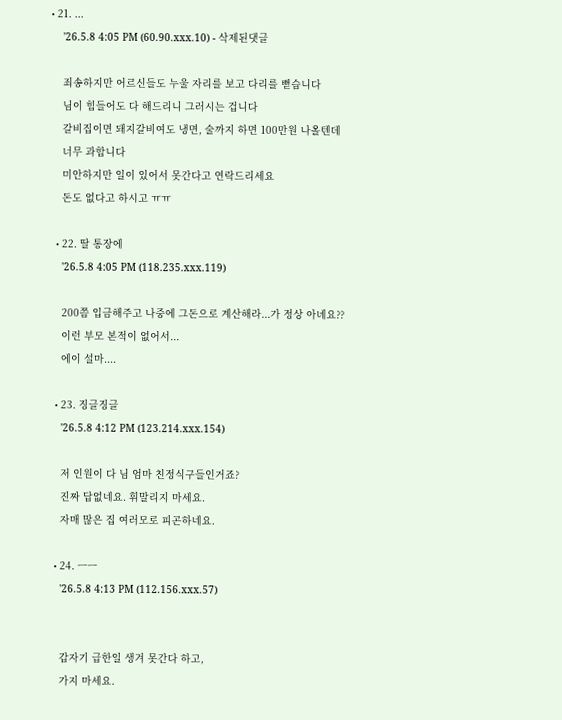• 21. ...
    '26.5.8 4:05 PM (60.90.xxx.10) - 삭제된댓글

    죄송하지만 어르신들도 누울 자리를 보고 다리를 뻗습니다
    님이 힘들어도 다 해드리니 그러시는 겁니다
    갈비집이면 돼지갈비여도 냉면, 술까지 하면 100만원 나올텐데
    너무 과합니다
    미안하지만 일이 있어서 못간다고 연락드리세요
    돈도 없다고 하시고 ㅠㅠ

  • 22. 딸 통장에
    '26.5.8 4:05 PM (118.235.xxx.119)

    200쯤 입금해주고 나중에 그돈으로 계산해라...가 정상 아녜요??
    이런 부모 본적이 없어서...
    에이 설마....

  • 23. 징글징글
    '26.5.8 4:12 PM (123.214.xxx.154)

    저 인원이 다 님 엄마 친정식구들인거죠?
    진짜 답없네요. 휘말리지 마세요.
    자매 많은 집 여러모로 피곤하네요.

  • 24. ㅡㅡ
    '26.5.8 4:13 PM (112.156.xxx.57)


    갑자기 급한일 생겨 못간다 하고,
    가지 마세요.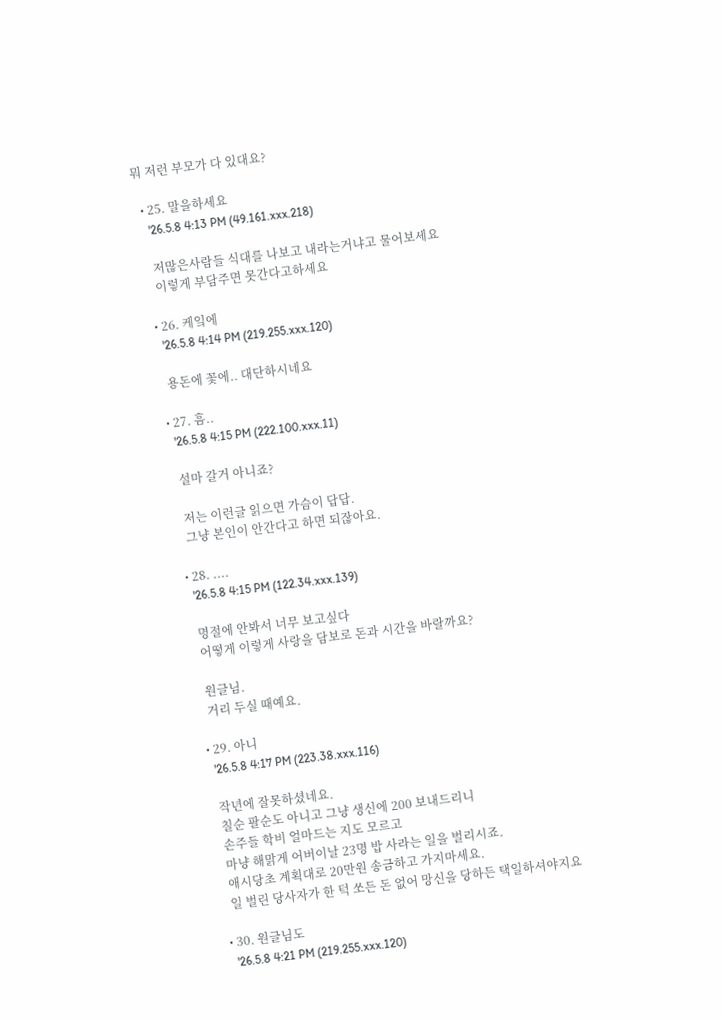뭐 저런 부모가 다 있대요?

  • 25. 말을하세요
    '26.5.8 4:13 PM (49.161.xxx.218)

    저많은사람들 식대를 나보고 내라는거냐고 물어보세요
    이렇게 부담주면 못간다고하세요

  • 26. 케잌에
    '26.5.8 4:14 PM (219.255.xxx.120)

    용돈에 꽃에.. 대단하시네요

  • 27. 흠..
    '26.5.8 4:15 PM (222.100.xxx.11)

    설마 갈거 아니죠?

    저는 이런글 읽으면 가슴이 답답.
    그냥 본인이 안간다고 하면 되잖아요.

  • 28. ....
    '26.5.8 4:15 PM (122.34.xxx.139)

    명절에 안봐서 너무 보고싶다
    어떻게 이렇게 사랑을 담보로 돈과 시간을 바랄까요?

    원글님.
    거리 두실 때예요.

  • 29. 아니
    '26.5.8 4:17 PM (223.38.xxx.116)

    작년에 잘못하셨네요.
    칠순 팔순도 아니고 그냥 생신에 200 보내드리니
    손주들 학비 얼마드는 지도 모르고
    마냥 해맑게 어버이날 23명 밥 사라는 일을 벌리시죠.
    애시당초 계획대로 20만원 송금하고 가지마세요.
    일 벌린 당사자가 한 턱 쏘든 돈 없어 망신을 당하든 택일하셔야지요

  • 30. 원글님도
    '26.5.8 4:21 PM (219.255.xxx.120)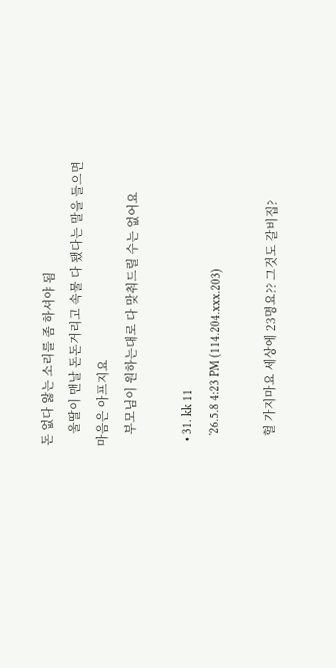돈 없다 앓는 소리를 좀 하셔야 됨
    울딸이 맨날 돈돈거리고 속물 다 됐다는 말을 들으면 마음은 아프지요
    부모님이 원하는대로 다 맞춰드릴 수는 없어요

  • 31. kk 11
    '26.5.8 4:23 PM (114.204.xxx.203)

    헐 가지마요 세상에 23명요?? 그것도 갈비집?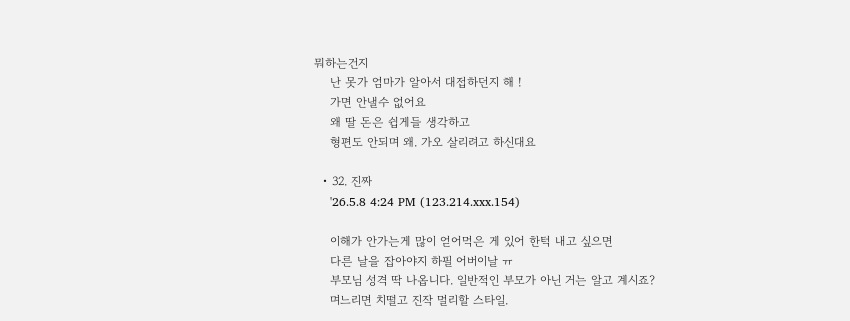뭐하는건지
    난 못가 엄마가 알아서 대접하던지 해 !
    가면 안낼수 없어요
    왜 딸 돈은 쉽게들 생각하고
    형편도 안되며 왜. 가오 살리려고 하신대요

  • 32. 진짜
    '26.5.8 4:24 PM (123.214.xxx.154)

    이해가 안가는게 많이 얻어먹은 게 있어 한턱 내고 싶으면
    다른 날을 잡아야지 하필 어버이날 ㅠ
    부모님 성격 딱 나옵니다. 일반적인 부모가 아닌 거는 알고 계시죠?
    며느리면 치떨고 진작 멀리할 스타일.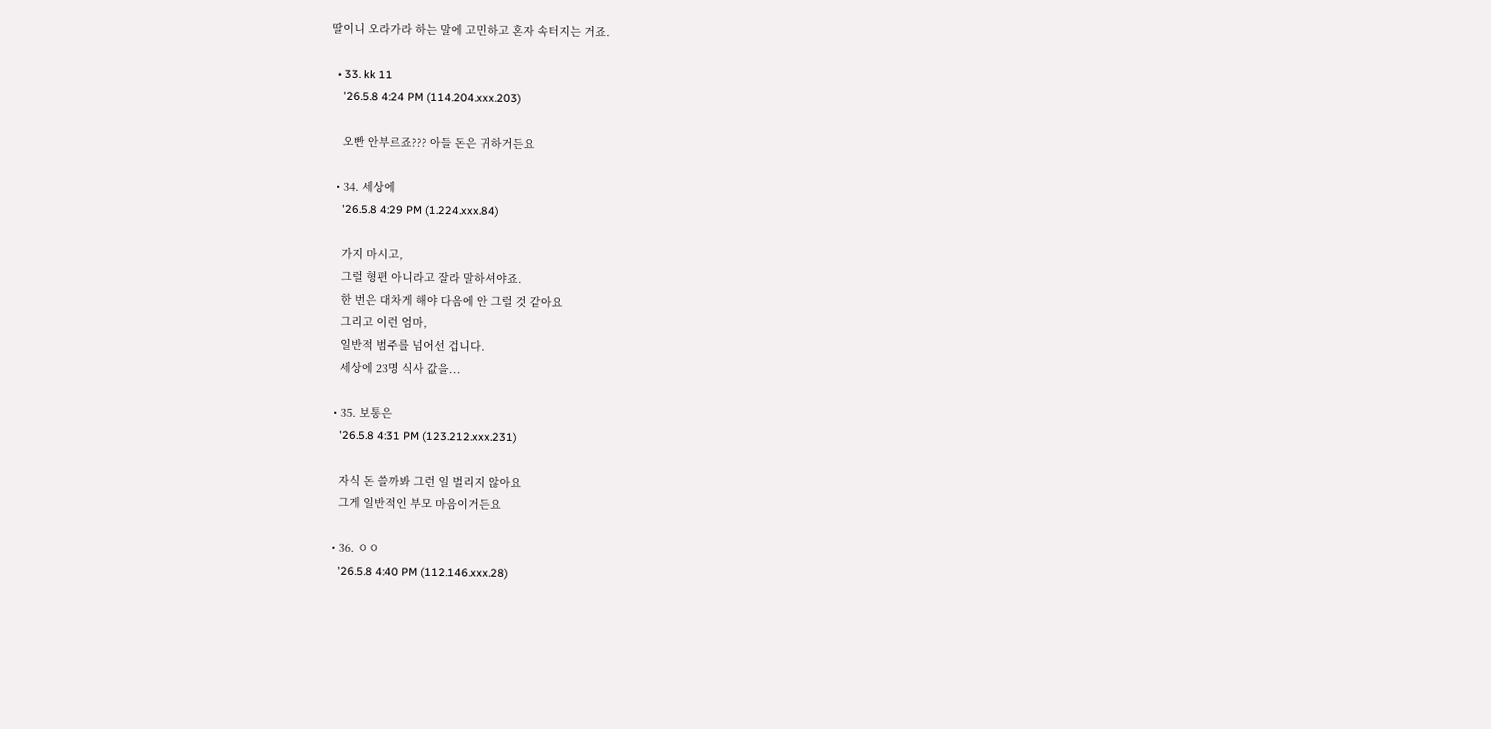딸이니 오라가라 하는 말에 고민하고 혼자 속터지는 거죠.

  • 33. kk 11
    '26.5.8 4:24 PM (114.204.xxx.203)

    오빤 안부르죠??? 아들 돈은 귀하거든요

  • 34. 세상에
    '26.5.8 4:29 PM (1.224.xxx.84)

    가지 마시고,
    그럴 형편 아니라고 잘라 말하셔야죠.
    한 번은 대차게 해야 다음에 안 그럴 것 같아요
    그리고 이런 엄마,
    일반적 범주를 넘어선 겁니다.
    세상에 23명 식사 값을...

  • 35. 보통은
    '26.5.8 4:31 PM (123.212.xxx.231)

    자식 돈 쓸까봐 그런 일 벌리지 않아요
    그게 일반적인 부모 마음이거든요

  • 36. ㅇㅇ
    '26.5.8 4:40 PM (112.146.xxx.28)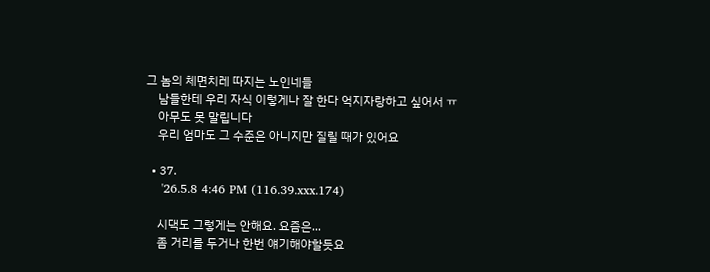그 놈의 체면치레 따지는 노인네들
    남들한테 우리 자식 이렇게나 잘 한다 억지자랑하고 싶어서 ㅠ
    아무도 못 말립니다
    우리 엄마도 그 수준은 아니지만 질릴 때가 있어요

  • 37.
    '26.5.8 4:46 PM (116.39.xxx.174)

    시댁도 그렇게는 안해요. 요즘은...
    좀 거리를 두거나 한번 얘기해야할듯요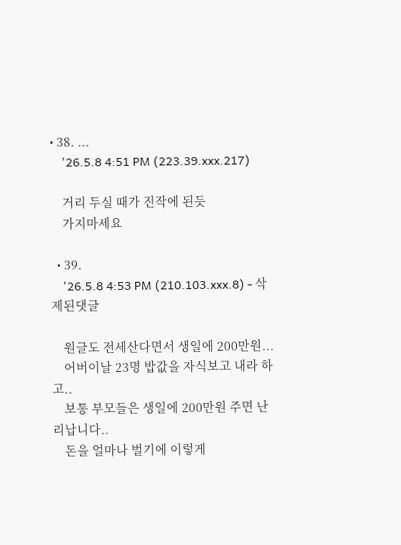• 38. ...
    '26.5.8 4:51 PM (223.39.xxx.217)

    거리 두실 때가 진작에 된듯
    가지마세요

  • 39.
    '26.5.8 4:53 PM (210.103.xxx.8) - 삭제된댓글

    원글도 전세산다면서 생일에 200만원...
    어버이날 23명 밥값을 자식보고 내라 하고..
    보통 부모들은 생일에 200만원 주면 난리납니다..
    돈을 얼마나 벌기에 이렇게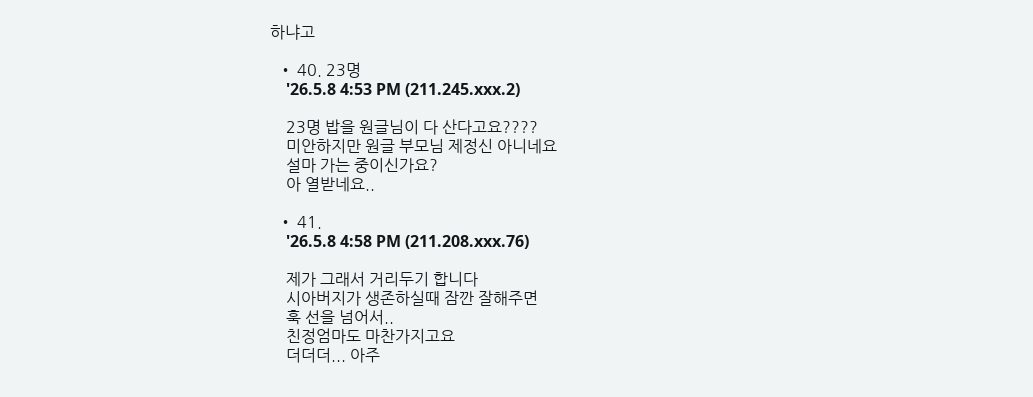하냐고

  • 40. 23명
    '26.5.8 4:53 PM (211.245.xxx.2)

    23명 밥을 원글님이 다 산다고요????
    미안하지만 원글 부모님 제정신 아니네요
    설마 가는 중이신가요?
    아 열받네요..

  • 41.
    '26.5.8 4:58 PM (211.208.xxx.76)

    제가 그래서 거리두기 합니다
    시아버지가 생존하실때 잠깐 잘해주면
    훅 선을 넘어서..
    친정엄마도 마찬가지고요
    더더더... 아주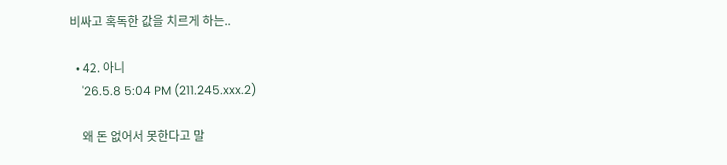비싸고 혹독한 값을 치르게 하는..

  • 42. 아니
    '26.5.8 5:04 PM (211.245.xxx.2)

    왜 돈 없어서 못한다고 말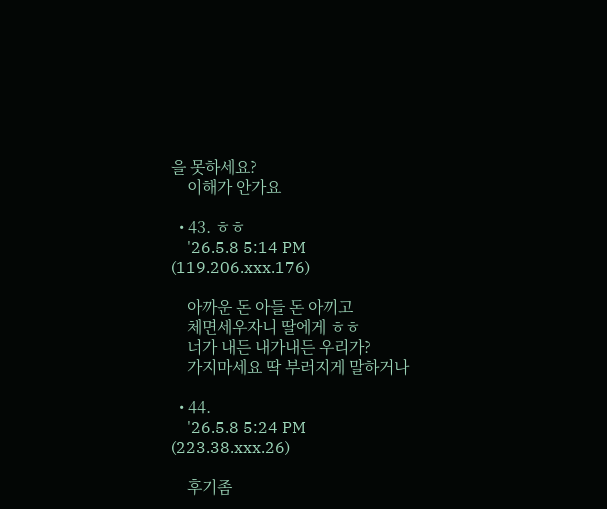을 못하세요?
    이해가 안가요

  • 43. ㅎㅎ
    '26.5.8 5:14 PM (119.206.xxx.176)

    아까운 돈 아들 돈 아끼고
    체면세우자니 딸에게 ㅎㅎ
    너가 내든 내가내든 우리가?
    가지마세요 딱 부러지게 말하거나

  • 44.
    '26.5.8 5:24 PM (223.38.xxx.26)

    후기좀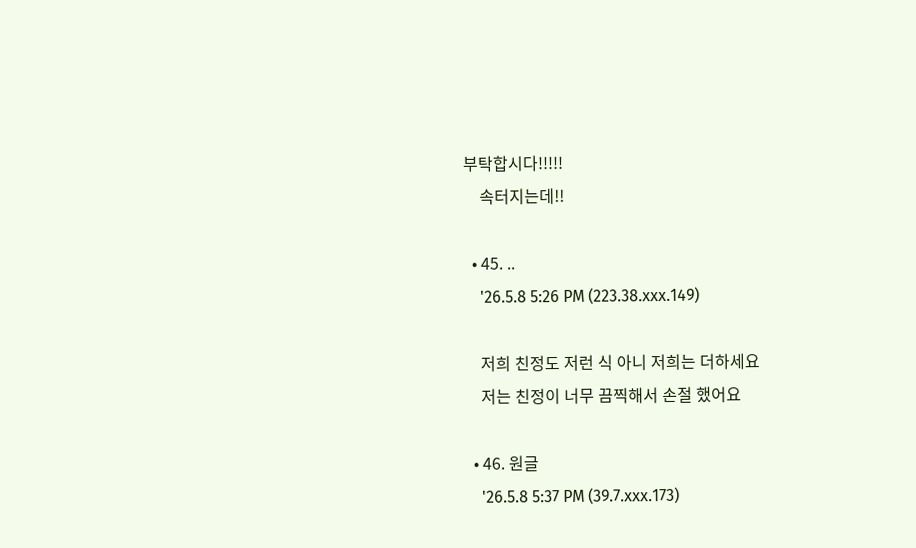부탁합시다!!!!!
    속터지는데!!

  • 45. ..
    '26.5.8 5:26 PM (223.38.xxx.149)

    저희 친정도 저런 식 아니 저희는 더하세요
    저는 친정이 너무 끔찍해서 손절 했어요

  • 46. 원글
    '26.5.8 5:37 PM (39.7.xxx.173)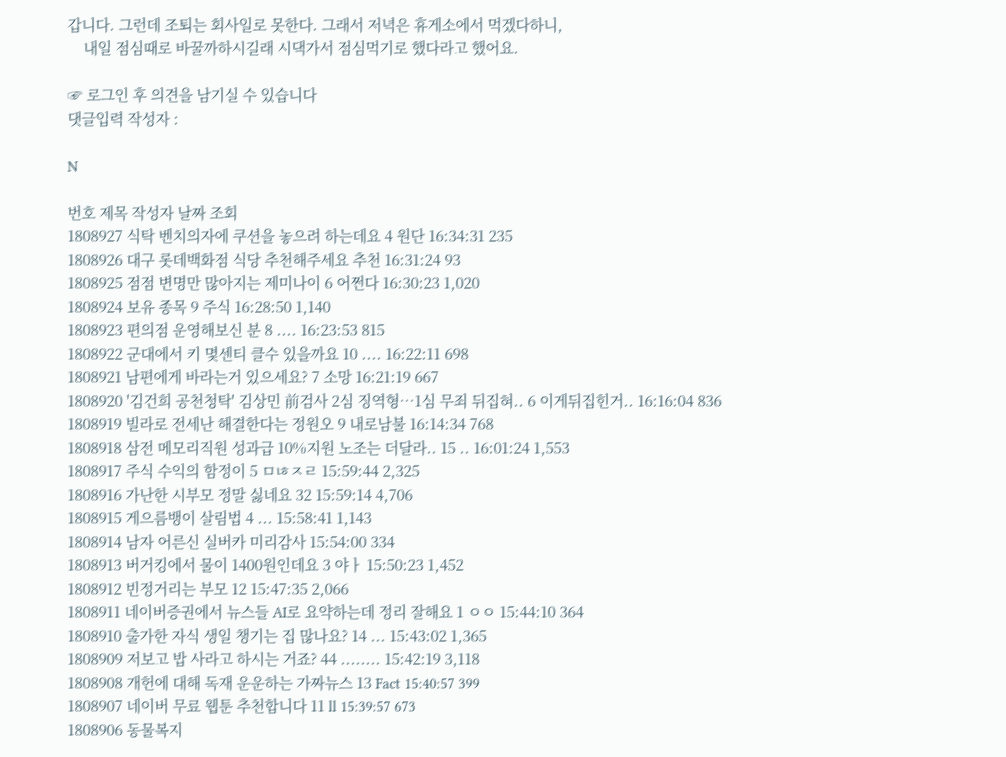갑니다. 그런데 조퇴는 회사일로 못한다. 그래서 저녁은 휴게소에서 먹겠다하니,
    내일 점심때로 바꿀까하시길래 시댁가서 점심먹기로 했다라고 했어요.

☞ 로그인 후 의견을 남기실 수 있습니다
댓글입력 작성자 :

N

번호 제목 작성자 날짜 조회
1808927 식탁 벤치의자에 쿠션을 놓으려 하는데요 4 원단 16:34:31 235
1808926 대구 롯데백화점 식당 추천해주세요 추천 16:31:24 93
1808925 점점 변명만 많아지는 제미나이 6 어쩐다 16:30:23 1,020
1808924 보유 종목 9 주식 16:28:50 1,140
1808923 편의점 운영해보신 분 8 .... 16:23:53 815
1808922 군대에서 키 몇센티 클수 있을까요 10 .... 16:22:11 698
1808921 남편에게 바라는거 있으세요? 7 소망 16:21:19 667
1808920 '김건희 공천청탁' 김상민 前검사 2심 징역형…1심 무죄 뒤집혀.. 6 이게뒤집힌거.. 16:16:04 836
1808919 빌라로 전세난 해결한다는 정원오 9 내로남불 16:14:34 768
1808918 삼전 메모리직원 성과급 10%지원 노조는 더달라.. 15 .. 16:01:24 1,553
1808917 주식 수익의 함정이 5 ㅁㄶㅈㄹ 15:59:44 2,325
1808916 가난한 시부모 정말 싫네요 32 15:59:14 4,706
1808915 게으름뱅이 살림법 4 ... 15:58:41 1,143
1808914 남자 어른신 실버카 미리감사 15:54:00 334
1808913 버거킹에서 물이 1400원인데요 3 야ㅏ 15:50:23 1,452
1808912 빈정거리는 부모 12 15:47:35 2,066
1808911 네이버증권에서 뉴스들 AI로 요약하는데 정리 잘해요 1 ㅇㅇ 15:44:10 364
1808910 출가한 자식 생일 챙기는 집 많나요? 14 ... 15:43:02 1,365
1808909 저보고 밥 사라고 하시는 거죠? 44 ........ 15:42:19 3,118
1808908 개헌에 대해 독재 운운하는 가짜뉴스 13 Fact 15:40:57 399
1808907 네이버 무료 웹툰 추천합니다 11 ll 15:39:57 673
1808906 동물복지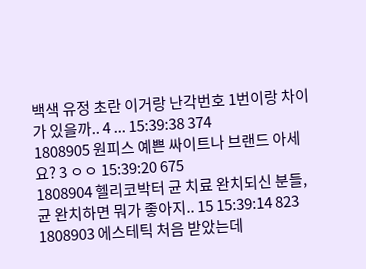백색 유정 초란 이거랑 난각번호 1번이랑 차이가 있을까.. 4 ... 15:39:38 374
1808905 원피스 예쁜 싸이트나 브랜드 아세요? 3 ㅇㅇ 15:39:20 675
1808904 헬리코박터 균 치료 완치되신 분들, 균 완치하면 뭐가 좋아지.. 15 15:39:14 823
1808903 에스테틱 처음 받았는데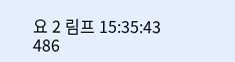요 2 림프 15:35:43 486